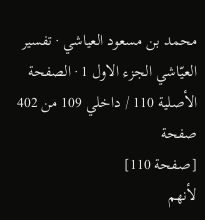محمد بن مسعود العياشي · تفسير العيّاشي الجزء الاول 1 · الصفحة الأصلية 110 / داخلي 109 من 402
صفحة
[صفحة 110]
لأنهم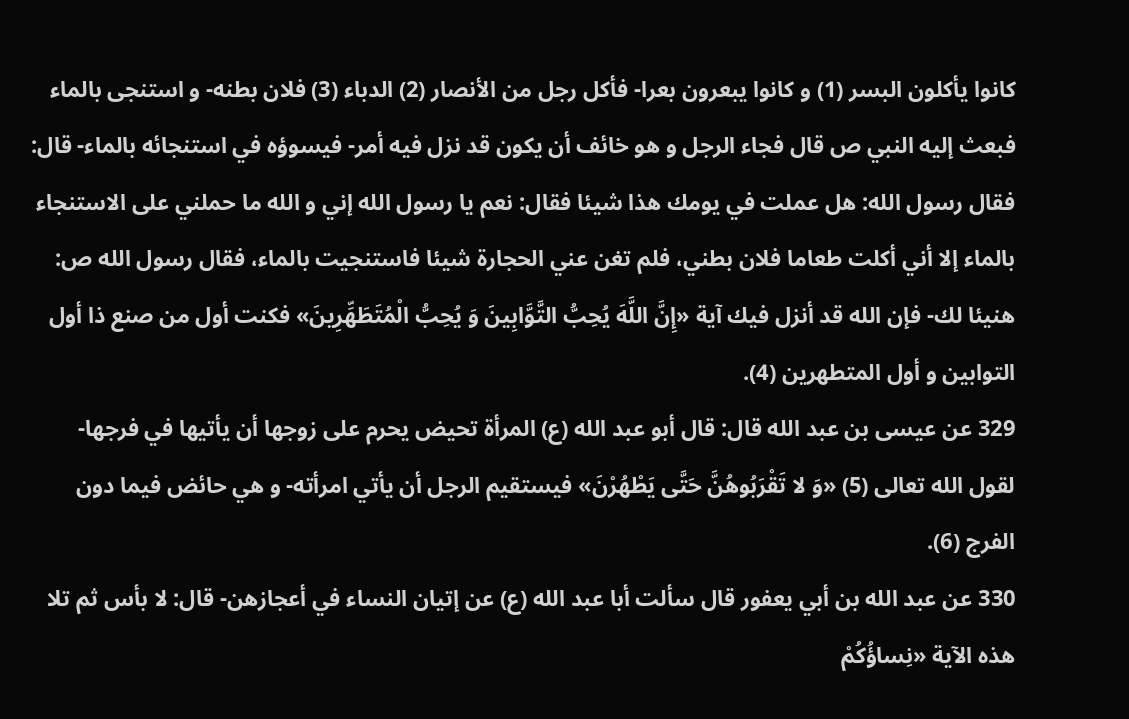كانوا يأكلون البسر (1) و كانوا يبعرون بعرا- فأكل رجل من الأنصار (2) الدباء (3) فلان بطنه- و استنجى بالماء فبعث إليه النبي ص قال فجاء الرجل و هو خائف أن يكون قد نزل فيه أمر- فيسوؤه في استنجائه بالماء- قال: فقال رسول الله: هل عملت في يومك هذا شيئا فقال: نعم يا رسول الله إني و الله ما حملني على الاستنجاء بالماء إلا أني أكلت طعاما فلان بطني، فلم تغن عني الحجارة شيئا فاستنجيت بالماء، فقال رسول الله ص: هنيئا لك- فإن الله قد أنزل فيك آية «إِنَّ اللَّهَ يُحِبُّ التَّوَّابِينَ وَ يُحِبُّ الْمُتَطَهِّرِينَ» فكنت أول من صنع ذا أول التوابين و أول المتطهرين (4).
329 عن عيسى بن عبد الله قال: قال أبو عبد الله (ع) المرأة تحيض يحرم على زوجها أن يأتيها في فرجها- لقول الله تعالى (5) «وَ لا تَقْرَبُوهُنَّ حَتَّى يَطْهُرْنَ» فيستقيم الرجل أن يأتي امرأته- و هي حائض فيما دون الفرج (6).
330 عن عبد الله بن أبي يعفور قال سألت أبا عبد الله (ع) عن إتيان النساء في أعجازهن- قال: لا بأس ثم تلا هذه الآية «نِساؤُكُمْ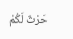حَرْثٌ لَكُمْ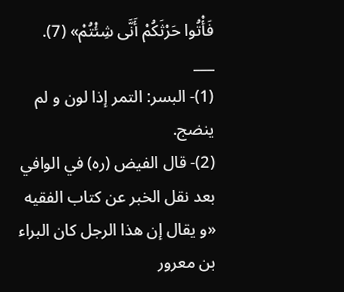فَأْتُوا حَرْثَكُمْ أَنَّى شِئْتُمْ» (7).
___
(1)- البسر: التمر إذا لون و لم ينضج.
(2)- قال الفيض (ره) في الوافي بعد نقل الخبر عن كتاب الفقيه «و يقال إن هذا الرجل كان البراء بن معرور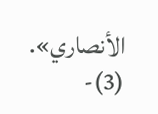الأنصاري».
(3)-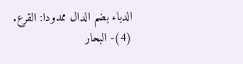الدباء بضم الدال ممدودا: القرع.
(4)- البحار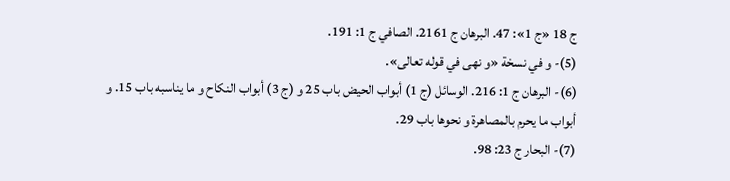ج 18 «ج 1»: 47. البرهان ج 2161. الصافي ج 1: 191.
(5)- و في نسخة «و نهى في قوله تعالى».
(6)- البرهان ج 1: 216. الوسائل (ج 1) أبواب الحيض باب 25 و (ج 3) أبواب النكاح و ما يناسبه باب 15. و أبواب ما يحرم بالمصاهرة و نحوها باب 29.
(7)- البحار ج 23: 98.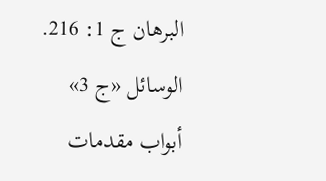البرهان ج 1: 216. الوسائل «ج 3» أبواب مقدمات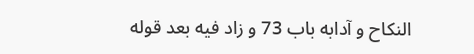النكاح و آدابه باب 73 و زاد فيه بعد قوله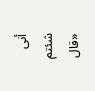أنى شئتم «قال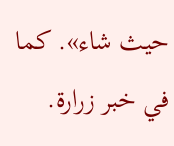حيث شاء». كما في خبر زرارة.